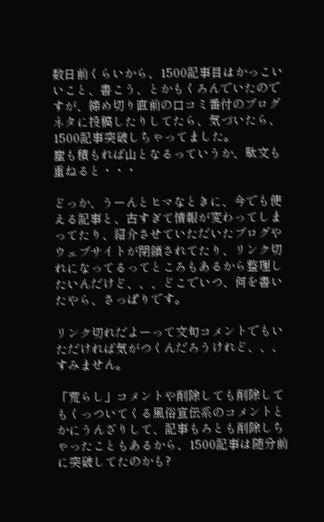数日前くらいから、1500記事目はかっこいいこと、書こう、とかもくろんでいたのですが、締め切り直前の口コミ番付のブログネタに投稿したりしてたら、気づいたら、1500記事突破しちゃってました。
塵も積もれば山となるっていうか、駄文も重ねると・・・

どっか、うーんとヒマなときに、今でも使える記事と、古すぎて情報が変わってしまってたり、紹介させていただいたブログやウェブサイトが閉鎖されてたり、リンク切れになってるってところもあるから整理したいんだけど、、、どこでいつ、何を書いたやら、さっぱりです。

リンク切れだよーって文句コメントでもいただければ気がつくんだろうけれど、、、すみません。

「荒らし」コメントや削除しても削除してもくっついてくる風俗宣伝系のコメントとかにうんざりして、記事もろとも削除しちゃったこともあるから、1500記事は随分前に突破してたのかも?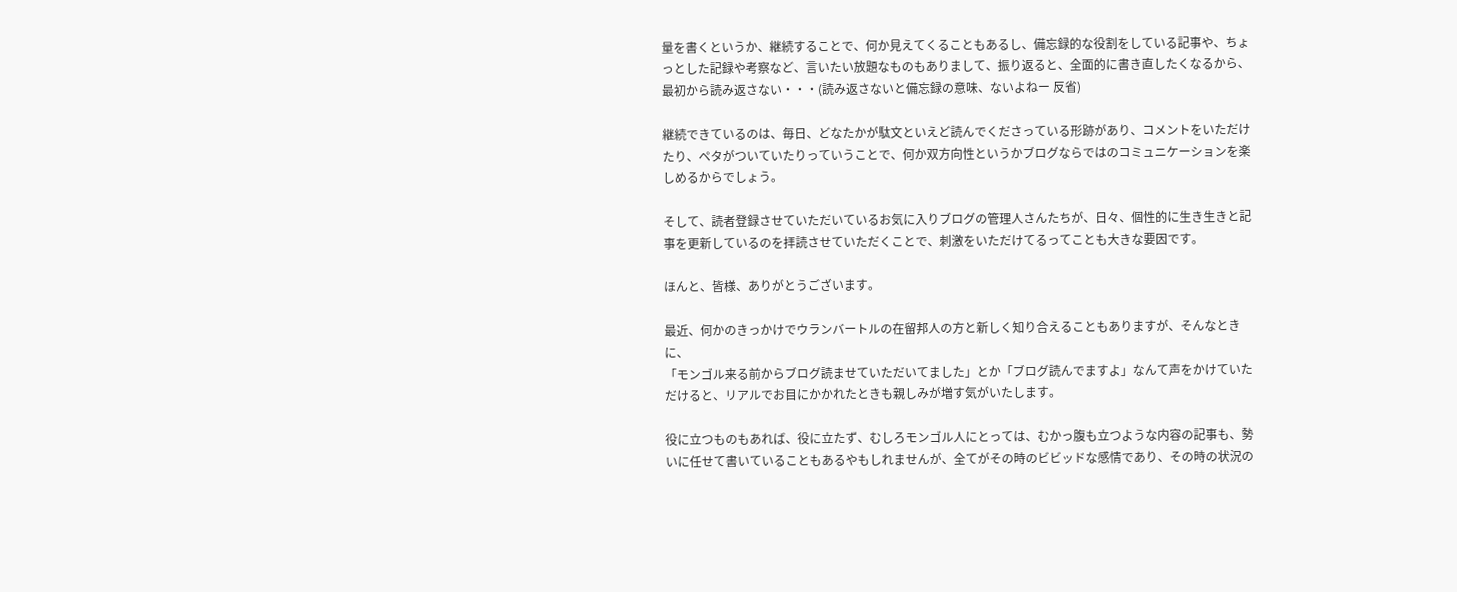量を書くというか、継続することで、何か見えてくることもあるし、備忘録的な役割をしている記事や、ちょっとした記録や考察など、言いたい放題なものもありまして、振り返ると、全面的に書き直したくなるから、最初から読み返さない・・・(読み返さないと備忘録の意味、ないよねー 反省)

継続できているのは、毎日、どなたかが駄文といえど読んでくださっている形跡があり、コメントをいただけたり、ペタがついていたりっていうことで、何か双方向性というかブログならではのコミュニケーションを楽しめるからでしょう。

そして、読者登録させていただいているお気に入りブログの管理人さんたちが、日々、個性的に生き生きと記事を更新しているのを拝読させていただくことで、刺激をいただけてるってことも大きな要因です。

ほんと、皆様、ありがとうございます。

最近、何かのきっかけでウランバートルの在留邦人の方と新しく知り合えることもありますが、そんなときに、
「モンゴル来る前からブログ読ませていただいてました」とか「ブログ読んでますよ」なんて声をかけていただけると、リアルでお目にかかれたときも親しみが増す気がいたします。

役に立つものもあれば、役に立たず、むしろモンゴル人にとっては、むかっ腹も立つような内容の記事も、勢いに任せて書いていることもあるやもしれませんが、全てがその時のビビッドな感情であり、その時の状況の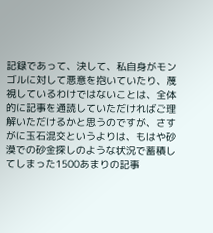記録であって、決して、私自身がモンゴルに対して悪意を抱いていたり、蔑視しているわけではないことは、全体的に記事を通読していただければご理解いただけるかと思うのですが、さすがに玉石混交というよりは、もはや砂漠での砂金探しのような状況で蓄積してしまった1500あまりの記事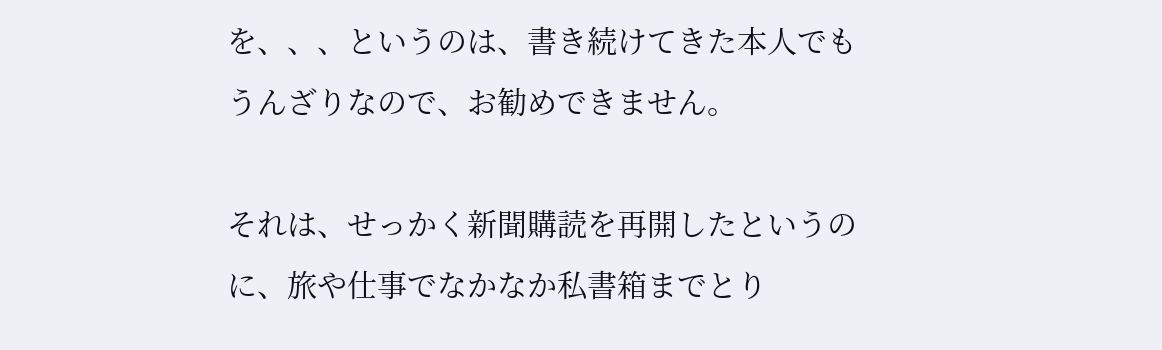を、、、というのは、書き続けてきた本人でもうんざりなので、お勧めできません。

それは、せっかく新聞購読を再開したというのに、旅や仕事でなかなか私書箱までとり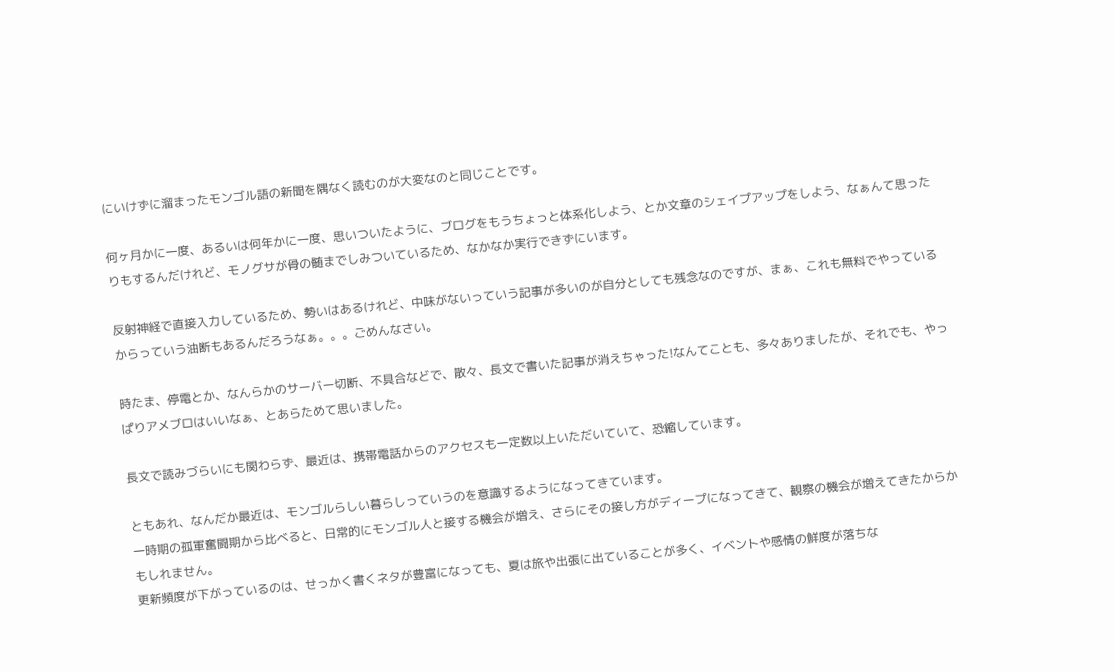にいけずに溜まったモンゴル語の新聞を隅なく読むのが大変なのと同じことです。

何ヶ月かに一度、あるいは何年かに一度、思いついたように、ブログをもうちょっと体系化しよう、とか文章のシェイプアップをしよう、なぁんて思ったりもするんだけれど、モノグサが骨の髄までしみついているため、なかなか実行できずにいます。

反射神経で直接入力しているため、勢いはあるけれど、中味がないっていう記事が多いのが自分としても残念なのですが、まぁ、これも無料でやっているからっていう油断もあるんだろうなぁ。。。ごめんなさい。

時たま、停電とか、なんらかのサーバー切断、不具合などで、散々、長文で書いた記事が消えちゃった!なんてことも、多々ありましたが、それでも、やっぱりアメブロはいいなぁ、とあらためて思いました。

長文で読みづらいにも関わらず、最近は、携帯電話からのアクセスも一定数以上いただいていて、恐縮しています。

ともあれ、なんだか最近は、モンゴルらしい暮らしっていうのを意識するようになってきています。
一時期の孤軍奮闘期から比べると、日常的にモンゴル人と接する機会が増え、さらにその接し方がディープになってきて、観察の機会が増えてきたからかもしれません。
更新頻度が下がっているのは、せっかく書くネタが豊富になっても、夏は旅や出張に出ていることが多く、イベントや感情の鮮度が落ちな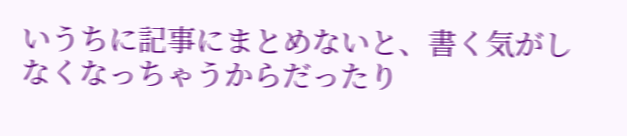いうちに記事にまとめないと、書く気がしなくなっちゃうからだったり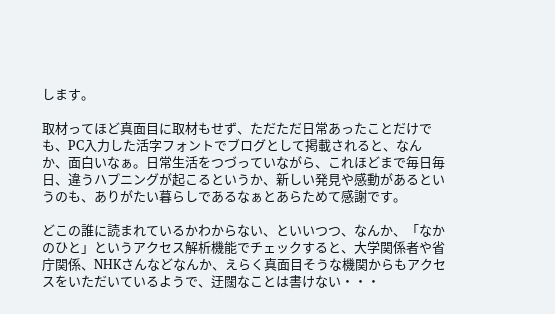します。

取材ってほど真面目に取材もせず、ただただ日常あったことだけでも、PC入力した活字フォントでブログとして掲載されると、なんか、面白いなぁ。日常生活をつづっていながら、これほどまで毎日毎日、違うハプニングが起こるというか、新しい発見や感動があるというのも、ありがたい暮らしであるなぁとあらためて感謝です。

どこの誰に読まれているかわからない、といいつつ、なんか、「なかのひと」というアクセス解析機能でチェックすると、大学関係者や省庁関係、NHKさんなどなんか、えらく真面目そうな機関からもアクセスをいただいているようで、迂闊なことは書けない・・・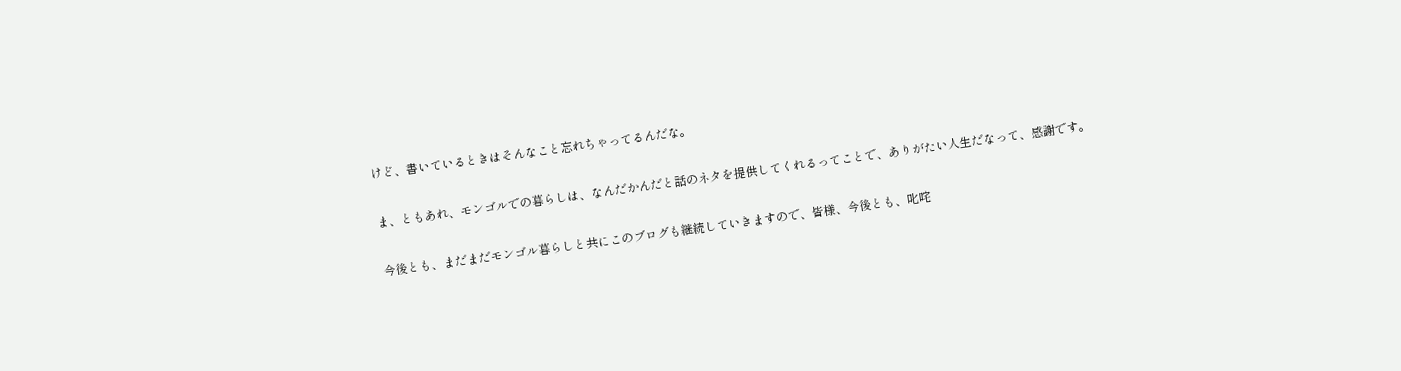けど、書いているときはそんなこと忘れちゃってるんだな。

ま、ともあれ、モンゴルでの暮らしは、なんだかんだと話のネタを提供してくれるってことで、ありがたい人生だなって、感謝です。

今後とも、まだまだモンゴル暮らしと共にこのブログも継続していきますので、皆様、今後とも、叱咤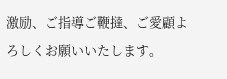激励、ご指導ご鞭撻、ご愛顧よろしくお願いいたします。